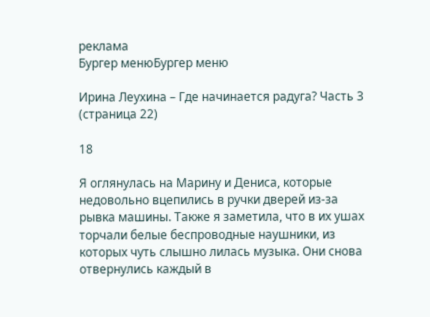реклама
Бургер менюБургер меню

Ирина Леухина – Где начинается радуга? Часть 3 (страница 22)

18

Я оглянулась на Марину и Дениса, которые недовольно вцепились в ручки дверей из-за рывка машины. Также я заметила, что в их ушах торчали белые беспроводные наушники, из которых чуть слышно лилась музыка. Они снова отвернулись каждый в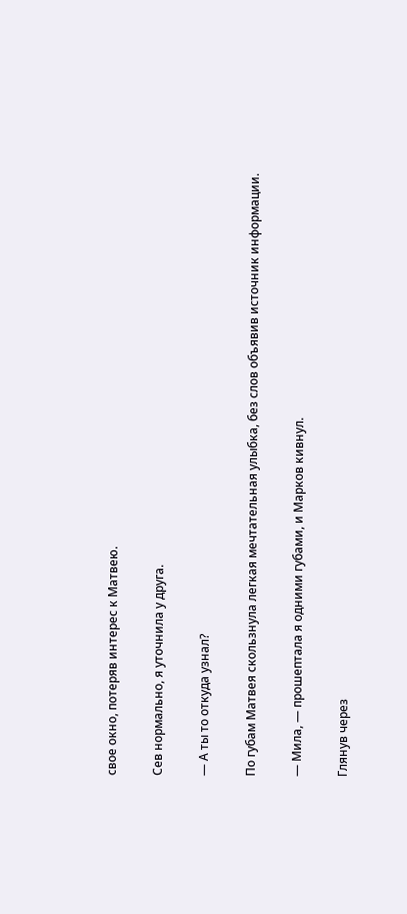свое окно, потеряв интерес к Матвею.

Сев нормально, я уточнила у друга.

— А ты то откуда узнал?

По губам Матвея скользнула легкая мечтательная улыбка, без слов объявив источник информации.

— Мила, — прошептала я одними губами, и Марков кивнул.

Глянув через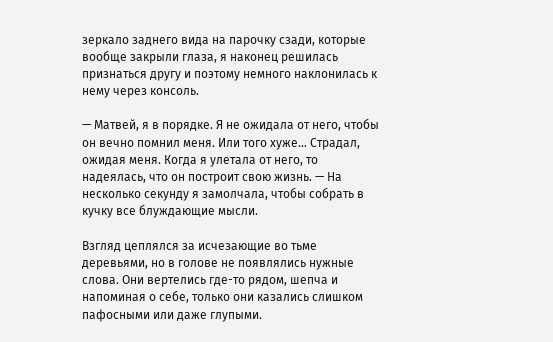зеркало заднего вида на парочку сзади, которые вообще закрыли глаза, я наконец решилась признаться другу и поэтому немного наклонилась к нему через консоль.

— Матвей, я в порядке. Я не ожидала от него, чтобы он вечно помнил меня. Или того хуже… Страдал, ожидая меня. Когда я улетала от него, то надеялась, что он построит свою жизнь. — На несколько секунду я замолчала, чтобы собрать в кучку все блуждающие мысли.

Взгляд цеплялся за исчезающие во тьме деревьями, но в голове не появлялись нужные слова. Они вертелись где-то рядом, шепча и напоминая о себе, только они казались слишком пафосными или даже глупыми.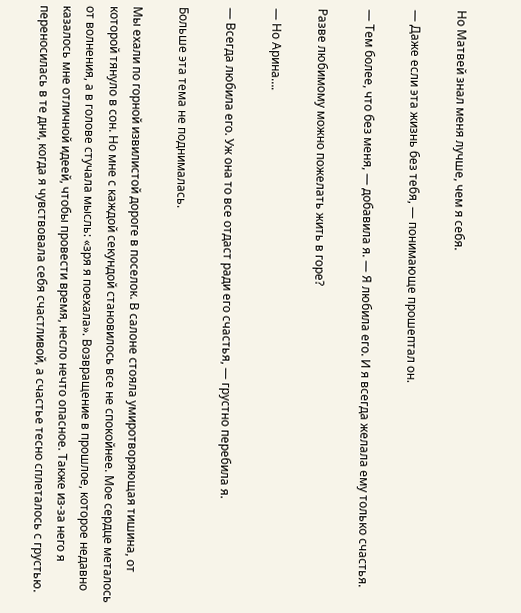Но Матвей знал меня лучше, чем я себя.

— Даже если эта жизнь без тебя, — понимающе прошептал он.

— Тем более, что без меня, — добавила я. — Я любила его. И я всегда желала ему только счастья.

Разве любимому можно пожелать жить в горе?

— Но Арина….

— Всегда любила его. Уж она то все отдаст ради его счастья, — грустно перебила я.

Больше эта тема не поднималась.

Мы ехали по горной извилистой дороге в поселок. В салоне стояла умиротворяющая тишина, от которой тянуло в сон. Но мне с каждой секундой становилось все не спокойнее. Мое сердце металось от волнения, а в голове стучала мысль: «зря я поехала». Возвращение в прошлое, которое недавно казалось мне отличной идеей, чтобы провести время, несло нечто опасное. Также из-за него я переносилась в те дни, когда я чувствовала себя счастливой, а счастье тесно сплеталось с грустью.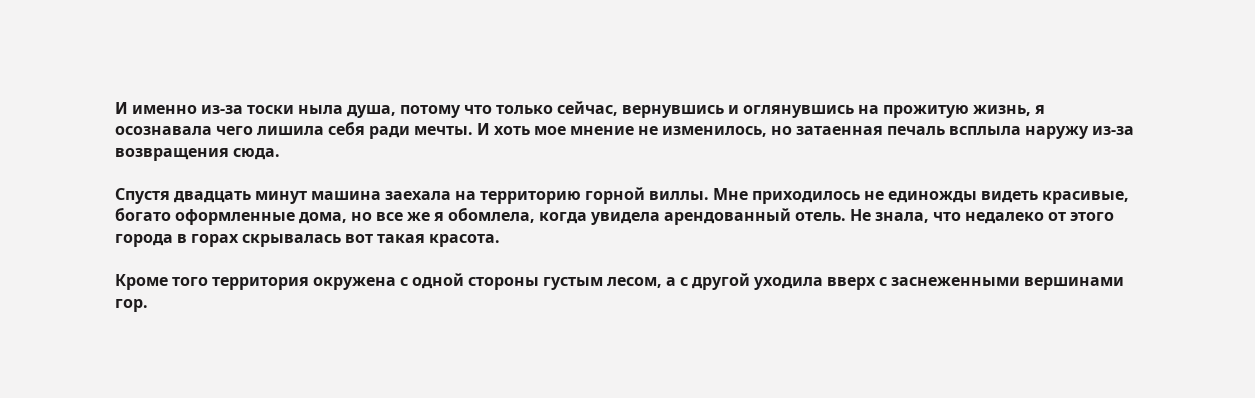И именно из-за тоски ныла душа, потому что только сейчас, вернувшись и оглянувшись на прожитую жизнь, я осознавала чего лишила себя ради мечты. И хоть мое мнение не изменилось, но затаенная печаль всплыла наружу из-за возвращения сюда.

Спустя двадцать минут машина заехала на территорию горной виллы. Мне приходилось не единожды видеть красивые, богато оформленные дома, но все же я обомлела, когда увидела арендованный отель. Не знала, что недалеко от этого города в горах скрывалась вот такая красота.

Кроме того территория окружена с одной стороны густым лесом, а с другой уходила вверх с заснеженными вершинами гор.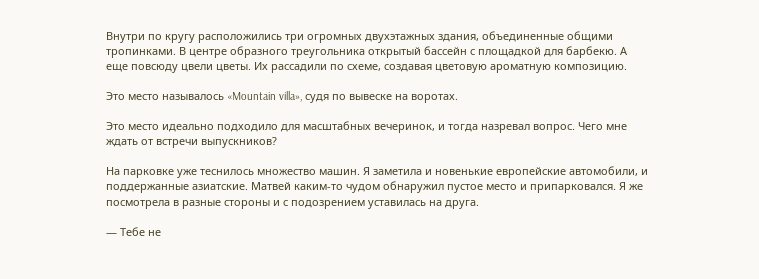Внутри по кругу расположились три огромных двухэтажных здания, объединенные общими тропинками. В центре образного треугольника открытый бассейн с площадкой для барбекю. А еще повсюду цвели цветы. Их рассадили по схеме, создавая цветовую ароматную композицию.

Это место называлось «Mountain villa», судя по вывеске на воротах.

Это место идеально подходило для масштабных вечеринок, и тогда назревал вопрос. Чего мне ждать от встречи выпускников?

На парковке уже теснилось множество машин. Я заметила и новенькие европейские автомобили, и поддержанные азиатские. Матвей каким-то чудом обнаружил пустое место и припарковался. Я же посмотрела в разные стороны и с подозрением уставилась на друга.

— Тебе не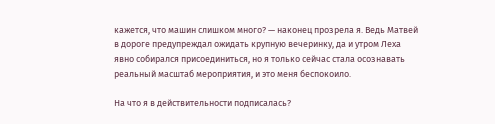кажется, что машин слишком много? — наконец прозрела я. Ведь Матвей в дороге предупреждал ожидать крупную вечеринку, да и утром Леха явно собирался присоединиться, но я только сейчас стала осознавать реальный масштаб мероприятия, и это меня беспокоило.

На что я в действительности подписалась?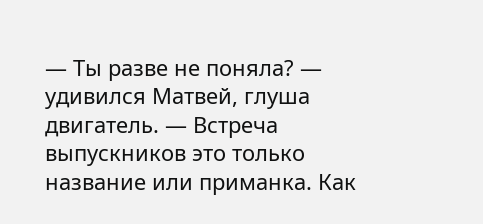— Ты разве не поняла? — удивился Матвей, глуша двигатель. — Встреча выпускников это только название или приманка. Как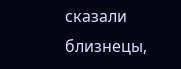сказали близнецы,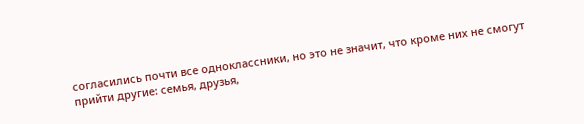согласились почти все одноклассники, но это не значит, что кроме них не смогут прийти другие: семья, друзья,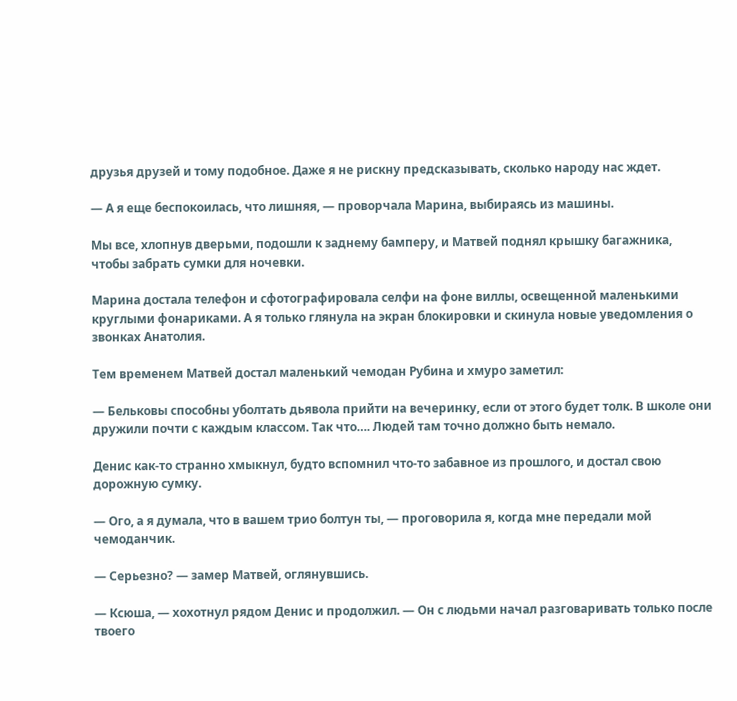друзья друзей и тому подобное. Даже я не рискну предсказывать, сколько народу нас ждет.

— А я еще беспокоилась, что лишняя, — проворчала Марина, выбираясь из машины.

Мы все, хлопнув дверьми, подошли к заднему бамперу, и Матвей поднял крышку багажника, чтобы забрать сумки для ночевки.

Марина достала телефон и сфотографировала селфи на фоне виллы, освещенной маленькими круглыми фонариками. А я только глянула на экран блокировки и скинула новые уведомления о звонках Анатолия.

Тем временем Матвей достал маленький чемодан Рубина и хмуро заметил:

— Бельковы способны уболтать дьявола прийти на вечеринку, если от этого будет толк. В школе они дружили почти с каждым классом. Так что…. Людей там точно должно быть немало.

Денис как-то странно хмыкнул, будто вспомнил что-то забавное из прошлого, и достал свою дорожную сумку.

— Ого, а я думала, что в вашем трио болтун ты, — проговорила я, когда мне передали мой чемоданчик.

— Серьезно? — замер Матвей, оглянувшись.

— Ксюша, — хохотнул рядом Денис и продолжил. — Он с людьми начал разговаривать только после твоего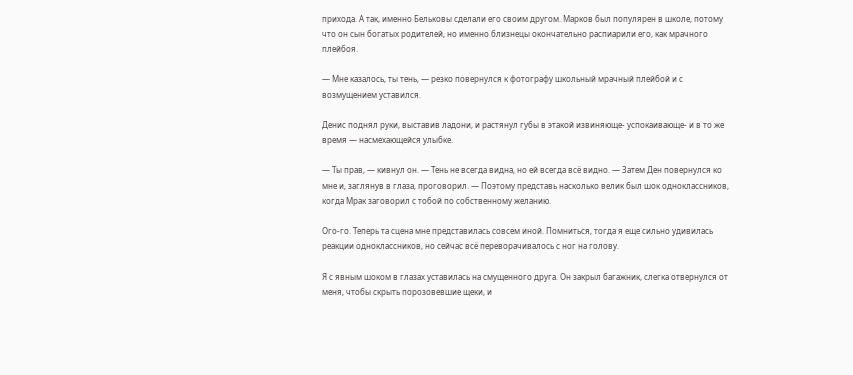прихода. А так, именно Бельковы сделали его своим другом. Марков был популярен в школе, потому что он сын богатых родителей, но именно близнецы окончательно распиарили его, как мрачного плейбоя.

— Мне казалось, ты тень, — резко повернулся к фотографу школьный мрачный плейбой и с возмущением уставился.

Денис поднял руки, выставив ладони, и растянул губы в этакой извиняюще- успокаивающе- и в то же время — насмехающейся улыбке.

— Ты прав, — кивнул он. — Тень не всегда видна, но ей всегда всё видно. — Затем Ден повернулся ко мне и, заглянув в глаза, проговорил. — Поэтому представь насколько велик был шок одноклассников, когда Мрак заговорил с тобой по собственному желанию.

Ого-го. Теперь та сцена мне представилась совсем иной. Помниться, тогда я еще сильно удивилась реакции одноклассников, но сейчас всё переворачивалось с ног на голову.

Я с явным шоком в глазах уставилась на смущенного друга. Он закрыл багажник, слегка отвернулся от меня, чтобы скрыть порозовевшие щеки, и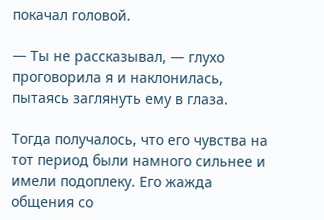покачал головой.

— Ты не рассказывал, — глухо проговорила я и наклонилась, пытаясь заглянуть ему в глаза.

Тогда получалось, что его чувства на тот период были намного сильнее и имели подоплеку. Его жажда общения со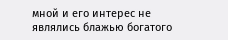мной и его интерес не являлись блажью богатого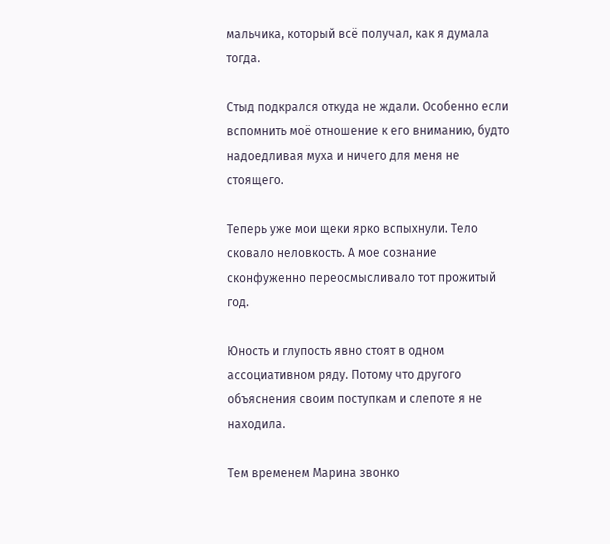мальчика, который всё получал, как я думала тогда.

Стыд подкрался откуда не ждали. Особенно если вспомнить моё отношение к его вниманию, будто надоедливая муха и ничего для меня не стоящего.

Теперь уже мои щеки ярко вспыхнули. Тело сковало неловкость. А мое сознание сконфуженно переосмысливало тот прожитый год.

Юность и глупость явно стоят в одном ассоциативном ряду. Потому что другого объяснения своим поступкам и слепоте я не находила.

Тем временем Марина звонко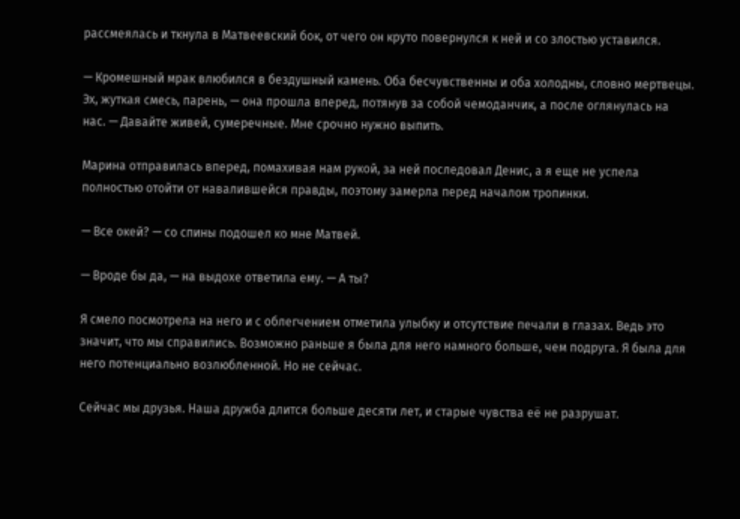рассмеялась и ткнула в Матвеевский бок, от чего он круто повернулся к ней и со злостью уставился.

— Кромешный мрак влюбился в бездушный камень. Оба бесчувственны и оба холодны, словно мертвецы. Эх, жуткая смесь, парень, — она прошла вперед, потянув за собой чемоданчик, а после оглянулась на нас. — Давайте живей, сумеречные. Мне срочно нужно выпить.

Марина отправилась вперед, помахивая нам рукой, за ней последовал Денис, а я еще не успела полностью отойти от навалившейся правды, поэтому замерла перед началом тропинки.

— Все окей? — со спины подошел ко мне Матвей.

— Вроде бы да, — на выдохе ответила ему. — А ты?

Я смело посмотрела на него и с облегчением отметила улыбку и отсутствие печали в глазах. Ведь это значит, что мы справились. Возможно раньше я была для него намного больше, чем подруга. Я была для него потенциально возлюбленной. Но не сейчас.

Сейчас мы друзья. Наша дружба длится больше десяти лет, и старые чувства её не разрушат.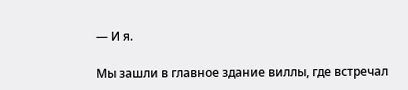— И я.

Мы зашли в главное здание виллы, где встречал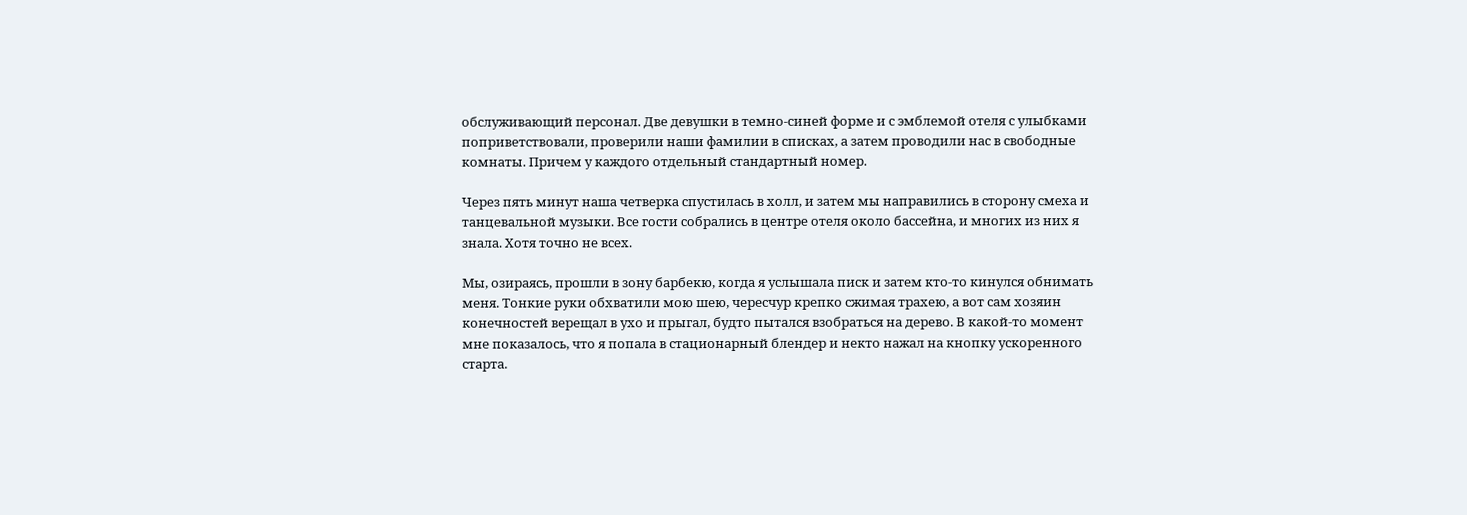обслуживающий персонал. Две девушки в темно-синей форме и с эмблемой отеля с улыбками поприветствовали, проверили наши фамилии в списках, а затем проводили нас в свободные комнаты. Причем у каждого отдельный стандартный номер.

Через пять минут наша четверка спустилась в холл, и затем мы направились в сторону смеха и танцевальной музыки. Все гости собрались в центре отеля около бассейна, и многих из них я знала. Хотя точно не всех.

Мы, озираясь, прошли в зону барбекю, когда я услышала писк и затем кто-то кинулся обнимать меня. Тонкие руки обхватили мою шею, чересчур крепко сжимая трахею, а вот сам хозяин конечностей верещал в ухо и прыгал, будто пытался взобраться на дерево. В какой-то момент мне показалось, что я попала в стационарный блендер и некто нажал на кнопку ускоренного старта.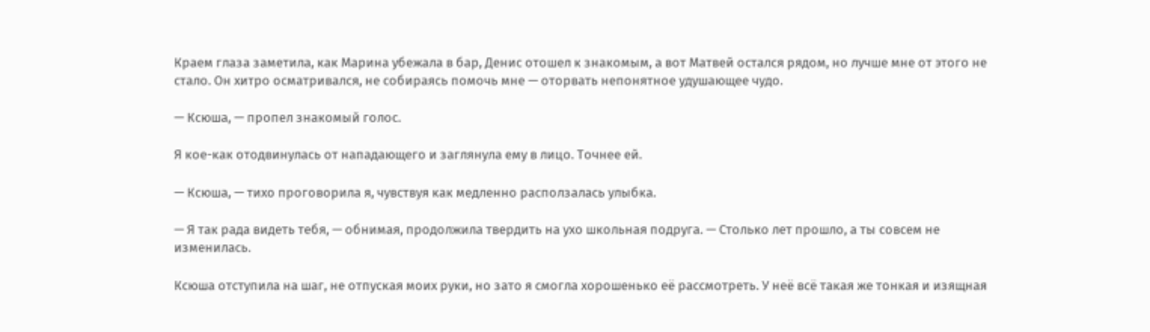Краем глаза заметила, как Марина убежала в бар, Денис отошел к знакомым, а вот Матвей остался рядом, но лучше мне от этого не стало. Он хитро осматривался, не собираясь помочь мне — оторвать непонятное удушающее чудо.

— Ксюша, — пропел знакомый голос.

Я кое-как отодвинулась от нападающего и заглянула ему в лицо. Точнее ей.

— Ксюша, — тихо проговорила я, чувствуя как медленно расползалась улыбка.

— Я так рада видеть тебя, — обнимая, продолжила твердить на ухо школьная подруга. — Столько лет прошло, а ты совсем не изменилась.

Ксюша отступила на шаг, не отпуская моих руки, но зато я смогла хорошенько её рассмотреть. У неё всё такая же тонкая и изящная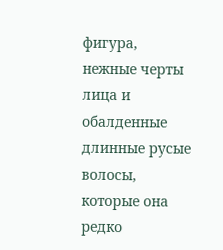фигура, нежные черты лица и обалденные длинные русые волосы, которые она редко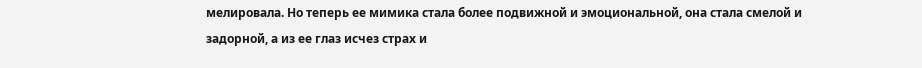мелировала. Но теперь ее мимика стала более подвижной и эмоциональной, она стала смелой и задорной, а из ее глаз исчез страх и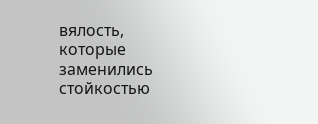вялость, которые заменились стойкостью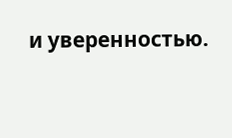и уверенностью.